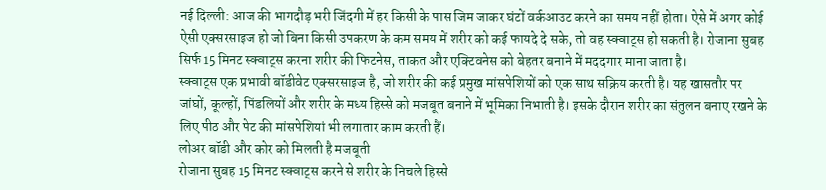नई दिल्ली: आज की भागदौड़ भरी जिंदगी में हर किसी के पास जिम जाकर घंटों वर्कआउट करने का समय नहीं होता। ऐसे में अगर कोई ऐसी एक्सरसाइज हो जो बिना किसी उपकरण के कम समय में शरीर को कई फायदे दे सके, तो वह स्क्वाट्स हो सकती है। रोजाना सुबह सिर्फ 15 मिनट स्क्वाट्स करना शरीर की फिटनेस, ताकत और एक्टिवनेस को बेहतर बनाने में मददगार माना जाता है।
स्क्वाट्स एक प्रभावी बॉडीवेट एक्सरसाइज है, जो शरीर की कई प्रमुख मांसपेशियों को एक साथ सक्रिय करती है। यह खासतौर पर जांघों, कूल्हों, पिंडलियों और शरीर के मध्य हिस्से को मजबूत बनाने में भूमिका निभाती है। इसके दौरान शरीर का संतुलन बनाए रखने के लिए पीठ और पेट की मांसपेशियां भी लगातार काम करती हैं।
लोअर बॉडी और कोर को मिलती है मजबूती
रोजाना सुबह 15 मिनट स्क्वाट्स करने से शरीर के निचले हिस्से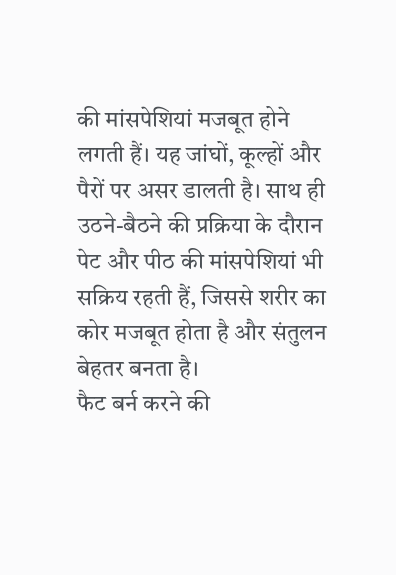की मांसपेशियां मजबूत होने लगती हैं। यह जांघों, कूल्हों और पैरों पर असर डालती है। साथ ही उठने-बैठने की प्रक्रिया के दौरान पेट और पीठ की मांसपेशियां भी सक्रिय रहती हैं, जिससे शरीर का कोर मजबूत होता है और संतुलन बेहतर बनता है।
फैट बर्न करने की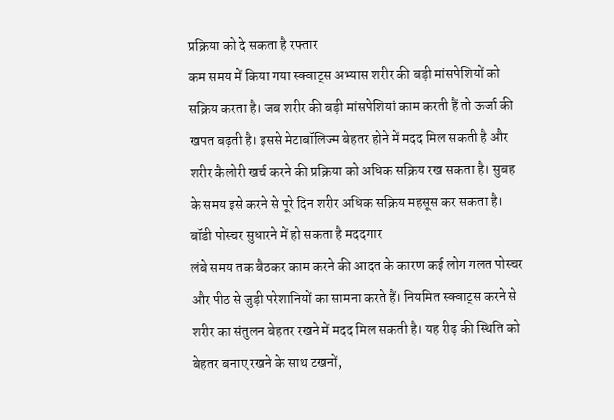प्रक्रिया को दे सकता है रफ्तार
कम समय में किया गया स्क्वाट्स अभ्यास शरीर की बड़ी मांसपेशियों को सक्रिय करता है। जब शरीर की बड़ी मांसपेशियां काम करती हैं तो ऊर्जा की खपत बढ़ती है। इससे मेटाबॉलिज्म बेहतर होने में मदद मिल सकती है और शरीर कैलोरी खर्च करने की प्रक्रिया को अधिक सक्रिय रख सकता है। सुबह के समय इसे करने से पूरे दिन शरीर अधिक सक्रिय महसूस कर सकता है।
बॉडी पोस्चर सुधारने में हो सकता है मददगार
लंबे समय तक बैठकर काम करने की आदत के कारण कई लोग गलत पोस्चर और पीठ से जुड़ी परेशानियों का सामना करते हैं। नियमित स्क्वाट्स करने से शरीर का संतुलन बेहतर रखने में मदद मिल सकती है। यह रीढ़ की स्थिति को बेहतर बनाए रखने के साथ टखनों,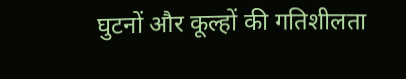घुटनों और कूल्हों की गतिशीलता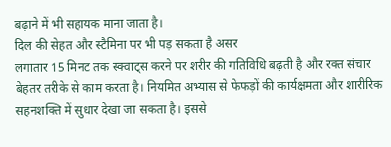बढ़ाने में भी सहायक माना जाता है।
दिल की सेहत और स्टैमिना पर भी पड़ सकता है असर
लगातार 15 मिनट तक स्क्वाट्स करने पर शरीर की गतिविधि बढ़ती है और रक्त संचार बेहतर तरीके से काम करता है। नियमित अभ्यास से फेफड़ों की कार्यक्षमता और शारीरिक सहनशक्ति में सुधार देखा जा सकता है। इससे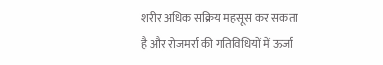शरीर अधिक सक्रिय महसूस कर सकता है और रोजमर्रा की गतिविधियों में ऊर्जा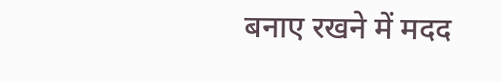बनाए रखने में मदद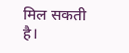मिल सकती है।